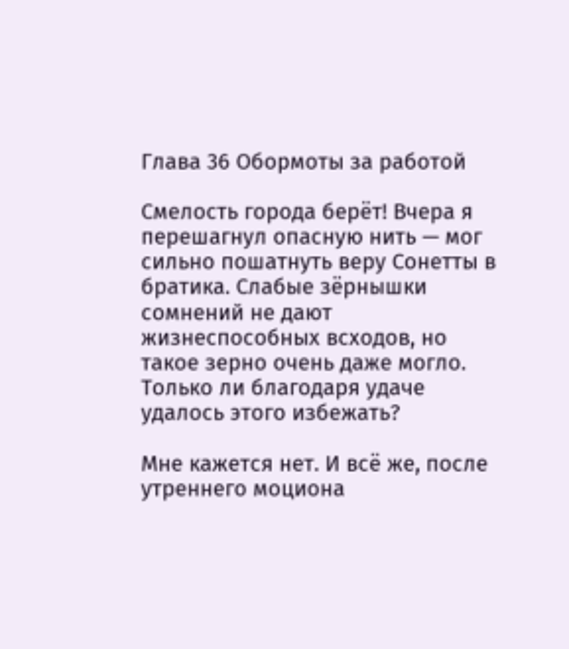Глава 36 Обормоты за работой

Смелость города берёт! Вчера я перешагнул опасную нить — мог сильно пошатнуть веру Сонетты в братика. Слабые зёрнышки сомнений не дают жизнеспособных всходов, но такое зерно очень даже могло. Только ли благодаря удаче удалось этого избежать?

Мне кажется нет. И всё же, после утреннего моциона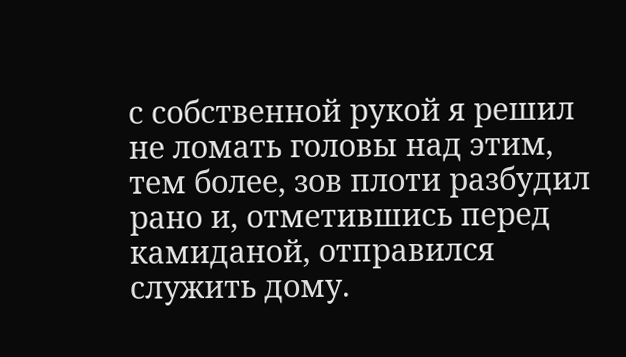с собственной рукой я решил не ломать головы над этим, тем более, зов плоти разбудил рано и, отметившись перед камиданой, отправился служить дому.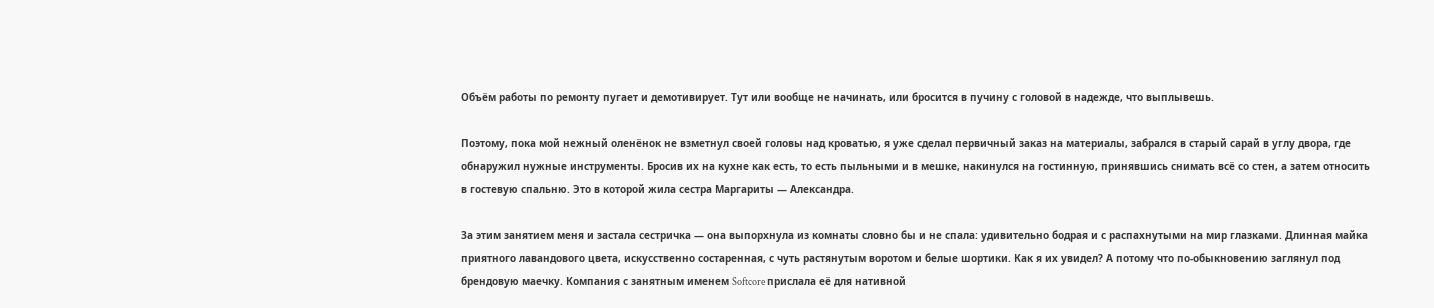Объём работы по ремонту пугает и демотивирует. Тут или вообще не начинать, или бросится в пучину с головой в надежде, что выплывешь.

Поэтому, пока мой нежный оленёнок не взметнул своей головы над кроватью, я уже сделал первичный заказ на материалы, забрался в старый сарай в углу двора, где обнаружил нужные инструменты. Бросив их на кухне как есть, то есть пыльными и в мешке, накинулся на гостинную, принявшись снимать всё со стен, а затем относить в гостевую спальню. Это в которой жила сестра Маргариты — Александра.

За этим занятием меня и застала сестричка — она выпорхнула из комнаты словно бы и не спала: удивительно бодрая и с распахнутыми на мир глазками. Длинная майка приятного лавандового цвета, искусственно состаренная, с чуть растянутым воротом и белые шортики. Как я их увидел? А потому что по-обыкновению заглянул под брендовую маечку. Компания с занятным именем Softcore прислала её для нативной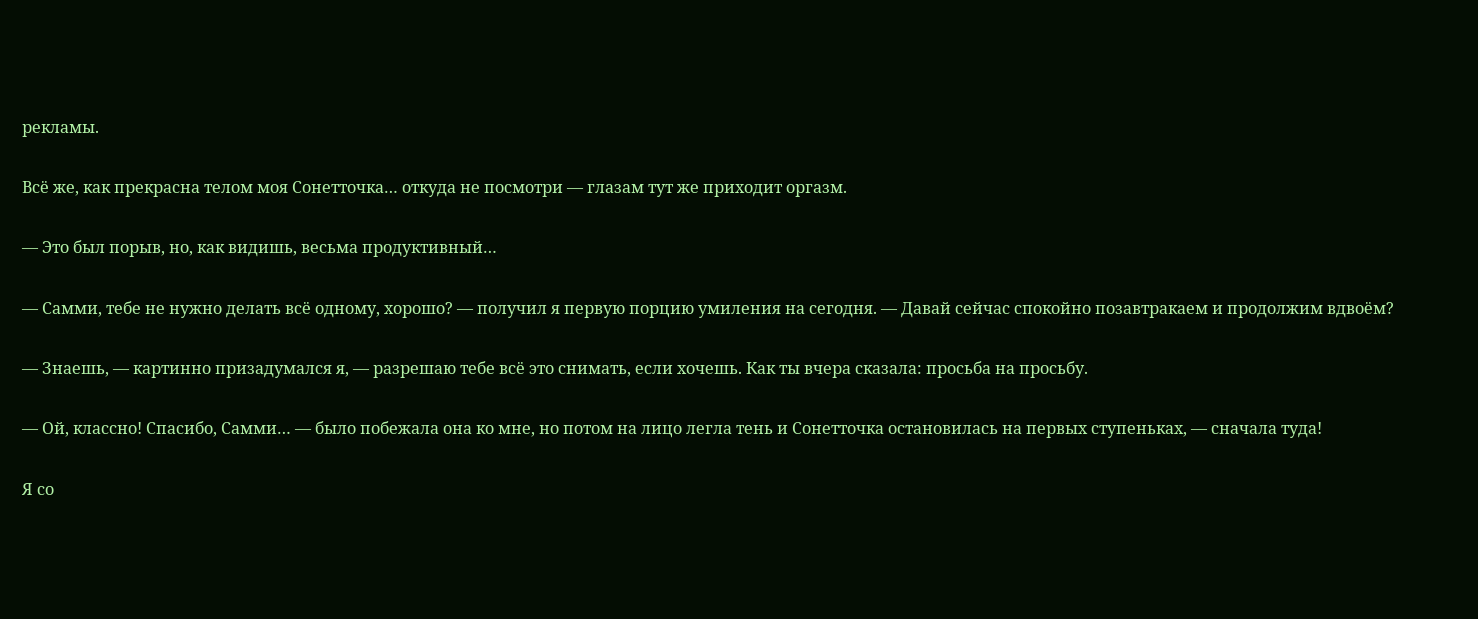рекламы.

Всё же, как прекрасна телом моя Сонетточка… откуда не посмотри — глазам тут же приходит оргазм.

— Это был порыв, но, как видишь, весьма продуктивный…

— Самми, тебе не нужно делать всё одному, хорошо? — получил я первую порцию умиления на сегодня. — Давай сейчас спокойно позавтракаем и продолжим вдвоём?

— Знаешь, — картинно призадумался я, — разрешаю тебе всё это снимать, если хочешь. Как ты вчера сказала: просьба на просьбу.

— Ой, классно! Спасибо, Самми… — было побежала она ко мне, но потом на лицо легла тень и Сонетточка остановилась на первых ступеньках, — сначала туда!

Я со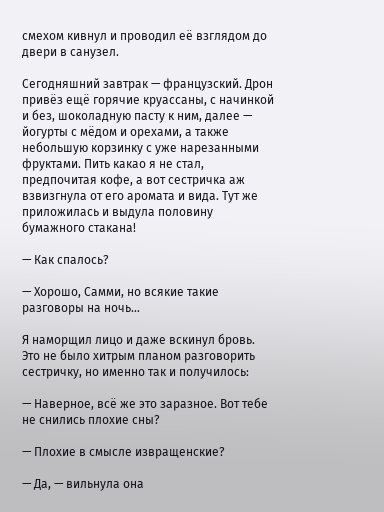смехом кивнул и проводил её взглядом до двери в санузел.

Сегодняшний завтрак — французский. Дрон привёз ещё горячие круассаны, с начинкой и без, шоколадную пасту к ним, далее — йогурты с мёдом и орехами, а также небольшую корзинку с уже нарезанными фруктами. Пить какао я не стал, предпочитая кофе, а вот сестричка аж взвизгнула от его аромата и вида. Тут же приложилась и выдула половину бумажного стакана!

— Как спалось?

— Хорошо, Самми, но всякие такие разговоры на ночь…

Я наморщил лицо и даже вскинул бровь. Это не было хитрым планом разговорить сестричку, но именно так и получилось:

— Наверное, всё же это заразное. Вот тебе не снились плохие сны?

— Плохие в смысле извращенские?

— Да, — вильнула она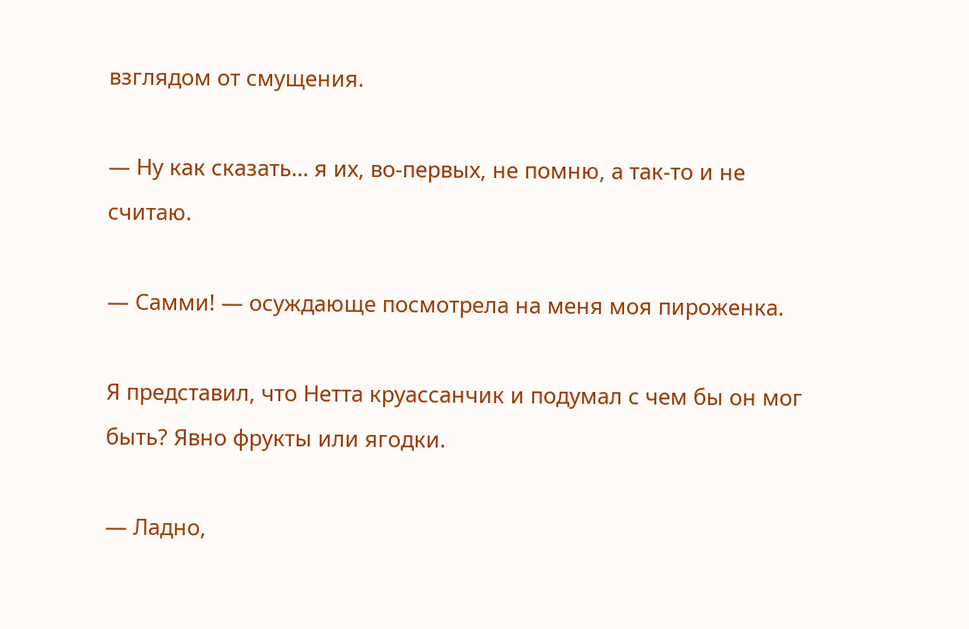взглядом от смущения.

— Ну как сказать… я их, во-первых, не помню, а так-то и не считаю.

— Самми! — осуждающе посмотрела на меня моя пироженка.

Я представил, что Нетта круассанчик и подумал с чем бы он мог быть? Явно фрукты или ягодки.

— Ладно,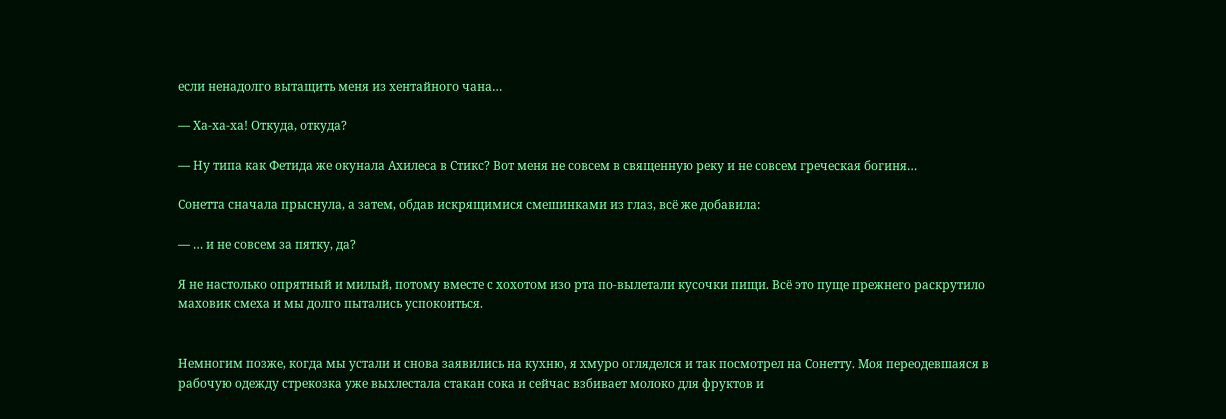если ненадолго вытащить меня из хентайного чана…

— Ха-ха-ха! Откуда, откуда?

— Ну типа как Фетида же окунала Ахилеса в Стикс? Вот меня не совсем в священную реку и не совсем греческая богиня…

Сонетта сначала прыснула, а затем, обдав искрящимися смешинками из глаз, всё же добавила:

— … и не совсем за пятку, да?

Я не настолько опрятный и милый, потому вместе с хохотом изо рта по-вылетали кусочки пищи. Всё это пуще прежнего раскрутило маховик смеха и мы долго пытались успокоиться.


Немногим позже, когда мы устали и снова заявились на кухню, я хмуро огляделся и так посмотрел на Сонетту. Моя переодевшаяся в рабочую одежду стрекозка уже выхлестала стакан сока и сейчас взбивает молоко для фруктов и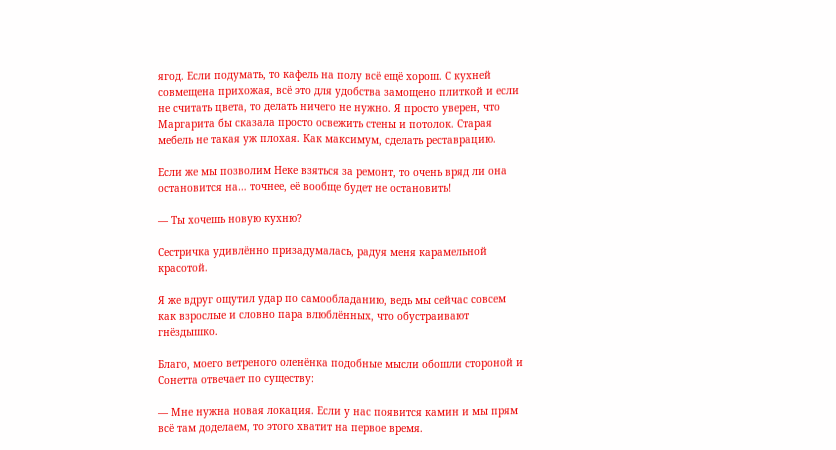ягод. Если подумать, то кафель на полу всё ещё хорош. С кухней совмещена прихожая, всё это для удобства замощено плиткой и если не считать цвета, то делать ничего не нужно. Я просто уверен, что Маргарита бы сказала просто освежить стены и потолок. Старая мебель не такая уж плохая. Как максимум, сделать реставрацию.

Если же мы позволим Неке взяться за ремонт, то очень вряд ли она остановится на… точнее, её вообще будет не остановить!

— Ты хочешь новую кухню?

Сестричка удивлённо призадумалась, радуя меня карамельной красотой.

Я же вдруг ощутил удар по самообладанию, ведь мы сейчас совсем как взрослые и словно пара влюблённых, что обустраивают гнёздышко.

Благо, моего ветреного оленёнка подобные мысли обошли стороной и Сонетта отвечает по существу:

— Мне нужна новая локация. Если у нас появится камин и мы прям всё там доделаем, то этого хватит на первое время.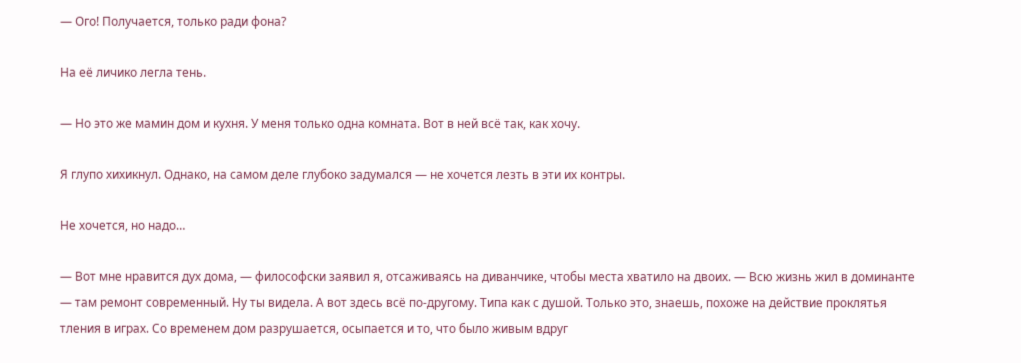— Ого! Получается, только ради фона?

На её личико легла тень.

— Но это же мамин дом и кухня. У меня только одна комната. Вот в ней всё так, как хочу.

Я глупо хихикнул. Однако, на самом деле глубоко задумался — не хочется лезть в эти их контры.

Не хочется, но надо…

— Вот мне нравится дух дома, — философски заявил я, отсаживаясь на диванчике, чтобы места хватило на двоих. — Всю жизнь жил в доминанте — там ремонт современный. Ну ты видела. А вот здесь всё по-другому. Типа как с душой. Только это, знаешь, похоже на действие проклятья тления в играх. Со временем дом разрушается, осыпается и то, что было живым вдруг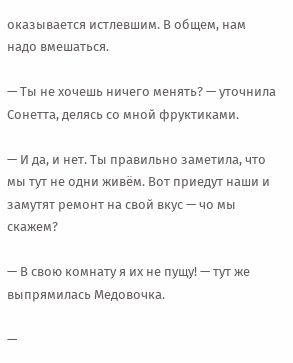оказывается истлевшим. В общем, нам надо вмешаться.

— Ты не хочешь ничего менять? — уточнила Сонетта, делясь со мной фруктиками.

— И да, и нет. Ты правильно заметила, что мы тут не одни живём. Вот приедут наши и замутят ремонт на свой вкус — чо мы скажем?

— В свою комнату я их не пущу! — тут же выпрямилась Медовочка.

—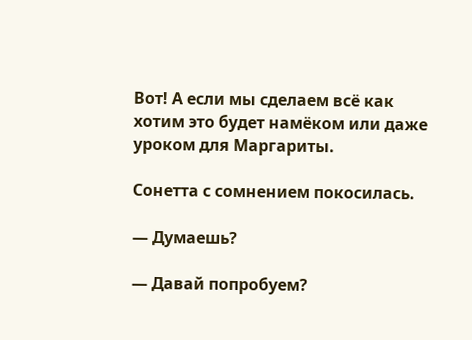Вот! А если мы сделаем всё как хотим это будет намёком или даже уроком для Маргариты.

Сонетта с сомнением покосилась.

— Думаешь?

— Давай попробуем?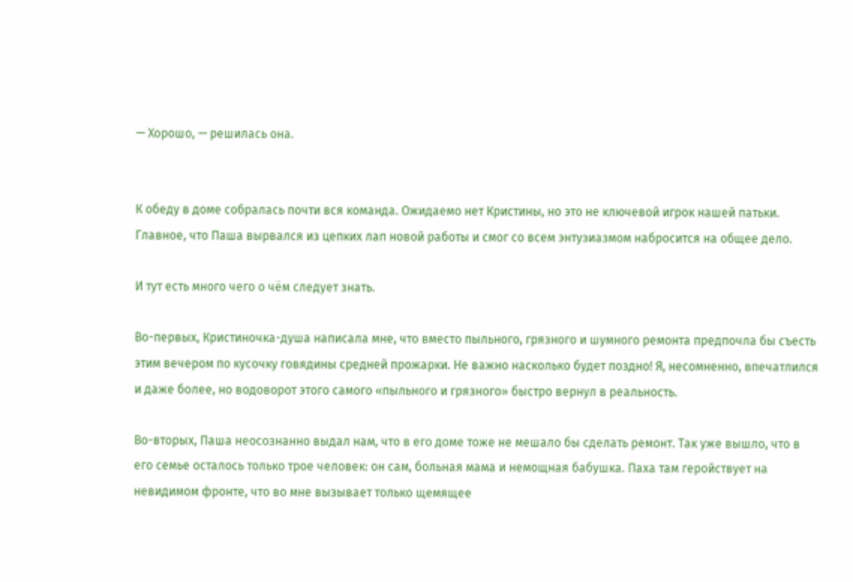— Хорошо, — решилась она.


К обеду в доме собралась почти вся команда. Ожидаемо нет Кристины, но это не ключевой игрок нашей патьки. Главное, что Паша вырвался из цепких лап новой работы и смог со всем энтузиазмом набросится на общее дело.

И тут есть много чего о чём следует знать.

Во-первых, Кристиночка-душа написала мне, что вместо пыльного, грязного и шумного ремонта предпочла бы съесть этим вечером по кусочку говядины средней прожарки. Не важно насколько будет поздно! Я, несомненно, впечатлился и даже более, но водоворот этого самого «пыльного и грязного» быстро вернул в реальность.

Во-вторых, Паша неосознанно выдал нам, что в его доме тоже не мешало бы сделать ремонт. Так уже вышло, что в его семье осталось только трое человек: он сам, больная мама и немощная бабушка. Паха там геройствует на невидимом фронте, что во мне вызывает только щемящее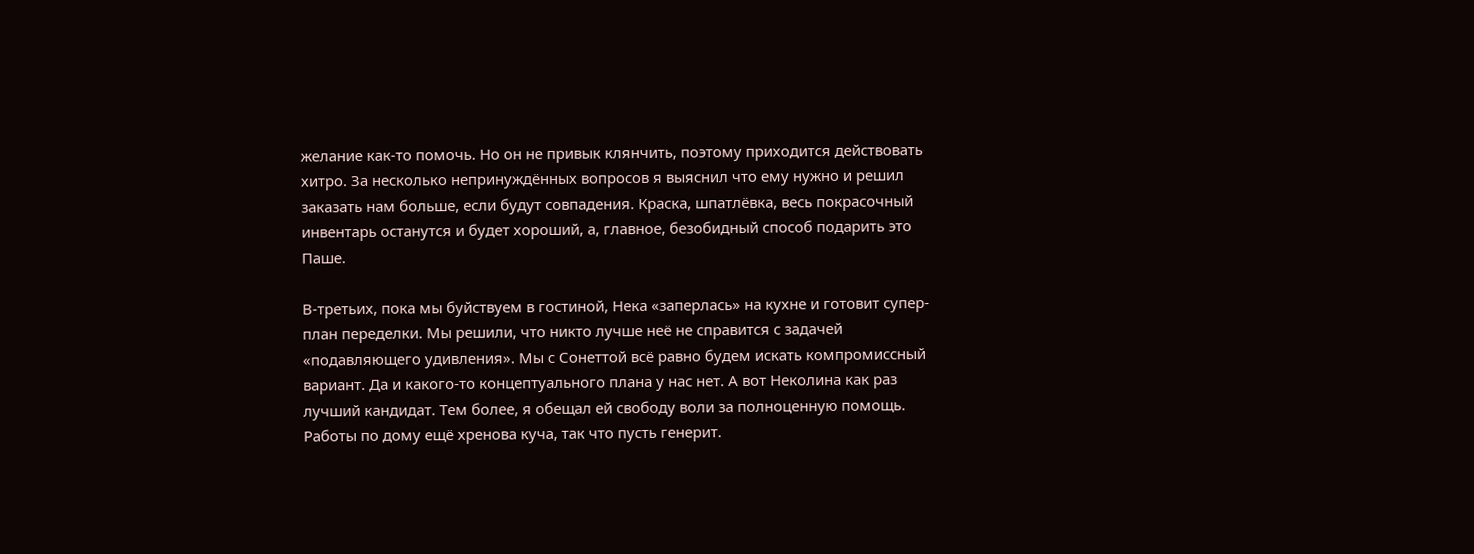желание как-то помочь. Но он не привык клянчить, поэтому приходится действовать хитро. За несколько непринуждённых вопросов я выяснил что ему нужно и решил заказать нам больше, если будут совпадения. Краска, шпатлёвка, весь покрасочный инвентарь останутся и будет хороший, а, главное, безобидный способ подарить это Паше.

В-третьих, пока мы буйствуем в гостиной, Нека «заперлась» на кухне и готовит супер-план переделки. Мы решили, что никто лучше неё не справится с задачей «подавляющего удивления». Мы с Сонеттой всё равно будем искать компромиссный вариант. Да и какого-то концептуального плана у нас нет. А вот Неколина как раз лучший кандидат. Тем более, я обещал ей свободу воли за полноценную помощь. Работы по дому ещё хренова куча, так что пусть генерит.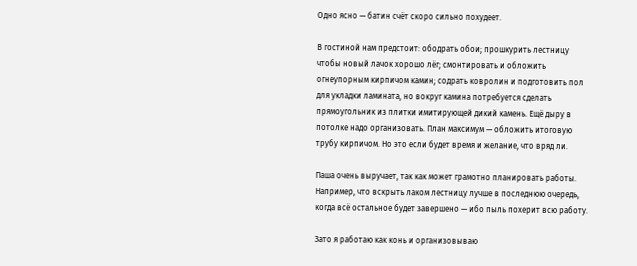Одно ясно — батин счёт скоро сильно похудеет.

В гостиной нам предстоит: ободрать обои; прошкурить лестницу чтобы новый лачок хорошо лёг; смонтировать и обложить огнеупорным кирпичом камин; содрать ковролин и подготовить пол для укладки ламината, но вокруг камина потребуется сделать прямоугольник из плитки имитирующей дикий камень. Ещё дыру в потолке надо организовать. План максимум — обложить итоговую трубу кирпичом. Но это если будет время и желание, что вряд ли.

Паша очень выручает, так как может грамотно планировать работы. Например, что вскрыть лаком лестницу лучше в последнюю очередь, когда всё остальное будет завершено — ибо пыль похерит всю работу.

Зато я работаю как конь и организовываю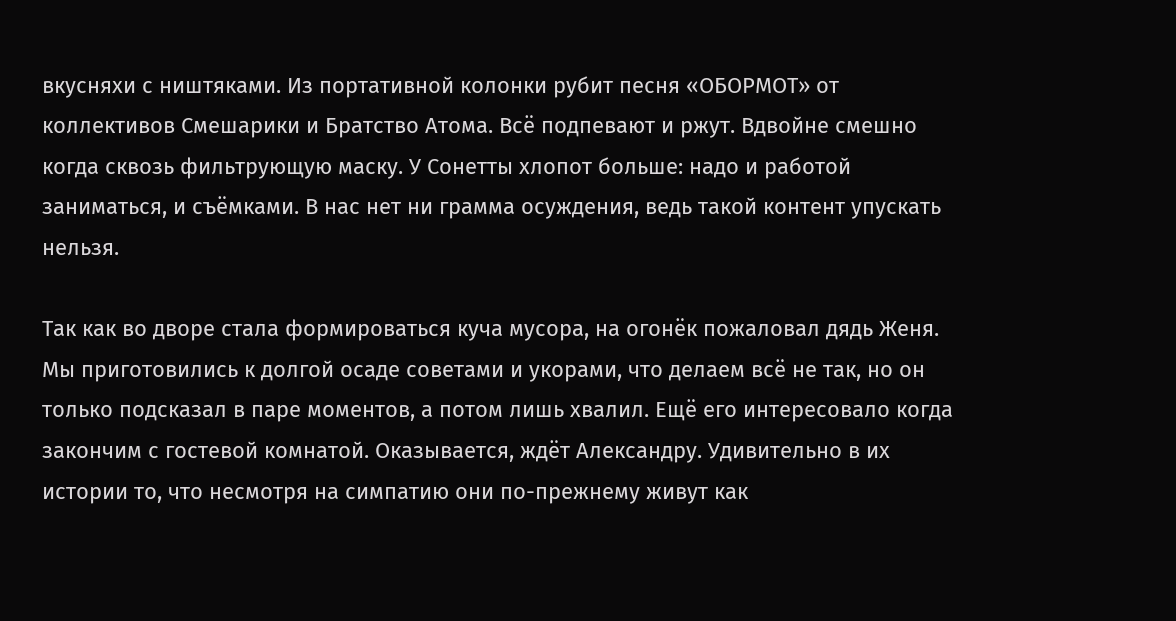вкусняхи с ништяками. Из портативной колонки рубит песня «ОБОРМОТ» от коллективов Смешарики и Братство Атома. Всё подпевают и ржут. Вдвойне смешно когда сквозь фильтрующую маску. У Сонетты хлопот больше: надо и работой заниматься, и съёмками. В нас нет ни грамма осуждения, ведь такой контент упускать нельзя.

Так как во дворе стала формироваться куча мусора, на огонёк пожаловал дядь Женя. Мы приготовились к долгой осаде советами и укорами, что делаем всё не так, но он только подсказал в паре моментов, а потом лишь хвалил. Ещё его интересовало когда закончим с гостевой комнатой. Оказывается, ждёт Александру. Удивительно в их истории то, что несмотря на симпатию они по-прежнему живут как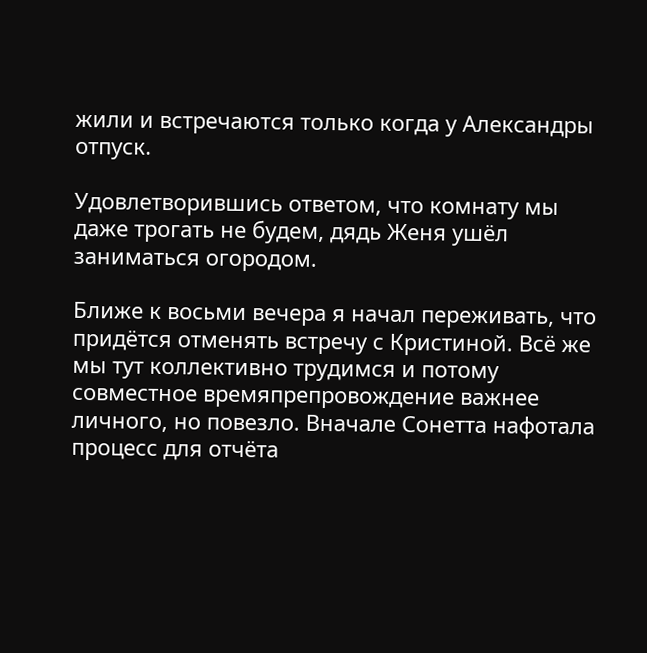жили и встречаются только когда у Александры отпуск.

Удовлетворившись ответом, что комнату мы даже трогать не будем, дядь Женя ушёл заниматься огородом.

Ближе к восьми вечера я начал переживать, что придётся отменять встречу с Кристиной. Всё же мы тут коллективно трудимся и потому совместное времяпрепровождение важнее личного, но повезло. Вначале Сонетта нафотала процесс для отчёта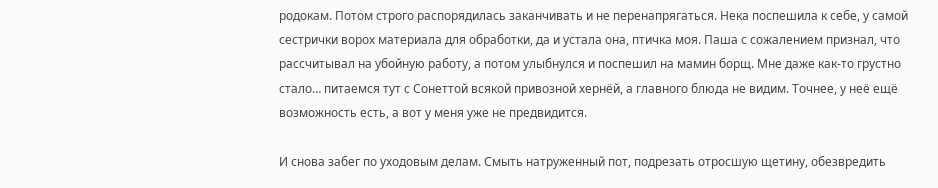родокам. Потом строго распорядилась заканчивать и не перенапрягаться. Нека поспешила к себе, у самой сестрички ворох материала для обработки, да и устала она, птичка моя. Паша с сожалением признал, что рассчитывал на убойную работу, а потом улыбнулся и поспешил на мамин борщ. Мне даже как-то грустно стало… питаемся тут с Сонеттой всякой привозной хернёй, а главного блюда не видим. Точнее, у неё ещё возможность есть, а вот у меня уже не предвидится.

И снова забег по уходовым делам. Смыть натруженный пот, подрезать отросшую щетину, обезвредить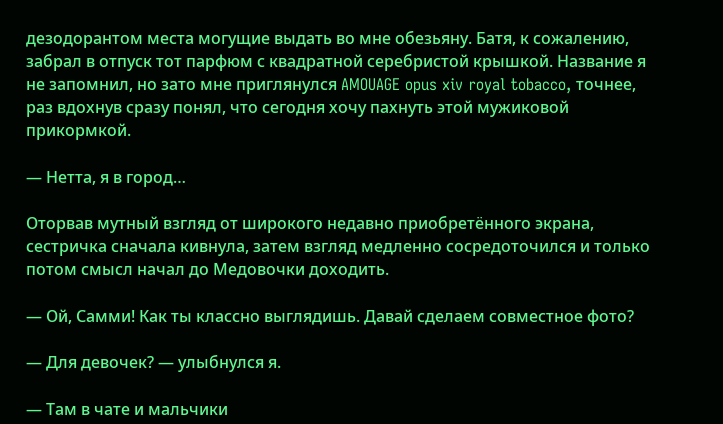дезодорантом места могущие выдать во мне обезьяну. Батя, к сожалению, забрал в отпуск тот парфюм с квадратной серебристой крышкой. Название я не запомнил, но зато мне приглянулся AMOUAGE opus xiv royal tobacco, точнее, раз вдохнув сразу понял, что сегодня хочу пахнуть этой мужиковой прикормкой.

— Нетта, я в город…

Оторвав мутный взгляд от широкого недавно приобретённого экрана, сестричка сначала кивнула, затем взгляд медленно сосредоточился и только потом смысл начал до Медовочки доходить.

— Ой, Самми! Как ты классно выглядишь. Давай сделаем совместное фото?

— Для девочек? — улыбнулся я.

— Там в чате и мальчики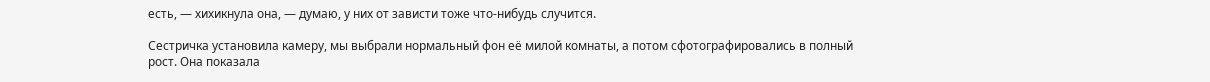есть, — хихикнула она, — думаю, у них от зависти тоже что-нибудь случится.

Сестричка установила камеру, мы выбрали нормальный фон её милой комнаты, а потом сфотографировались в полный рост. Она показала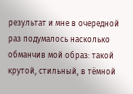результат и мне в очередной раз подумалось насколько обманчив мой образ: такой крутой, стильный, в тёмной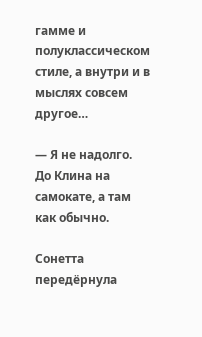гамме и полуклассическом стиле, а внутри и в мыслях совсем другое…

— Я не надолго. До Клина на самокате, а там как обычно.

Сонетта передёрнула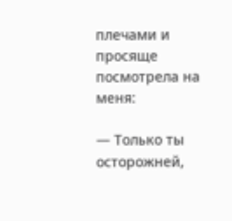плечами и просяще посмотрела на меня:

— Только ты осторожней,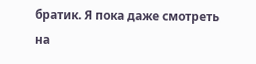братик. Я пока даже смотреть на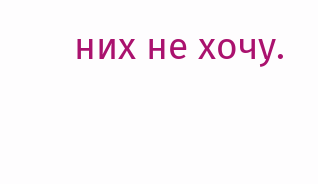них не хочу.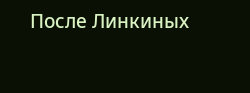После Линкиных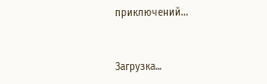приключений…


Загрузка...